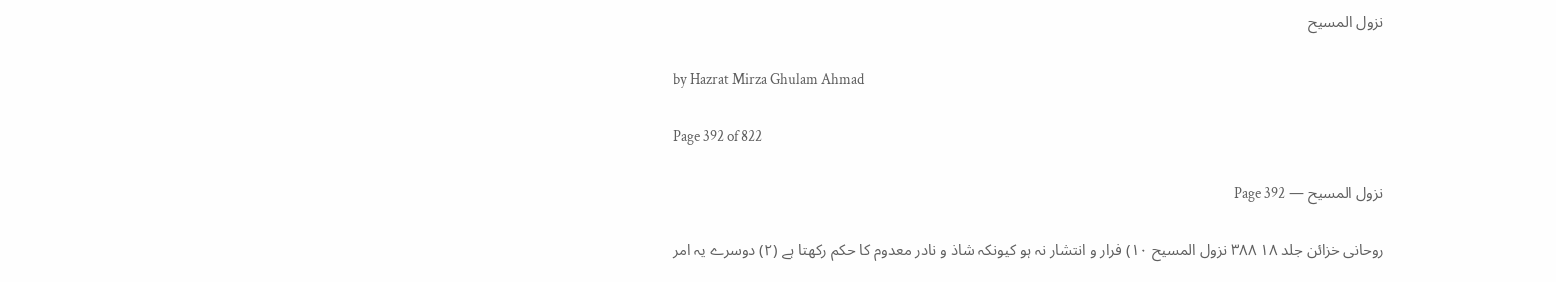نزول المسیح

by Hazrat Mirza Ghulam Ahmad

Page 392 of 822

نزول المسیح — Page 392

روحانی خزائن جلد ۱۸ ۳۸۸ نزول المسيح ۱۰) فرار و انتشار نہ ہو کیونکہ شاذ و نادر معدوم کا حکم رکھتا ہے (۲) دوسرے یہ امر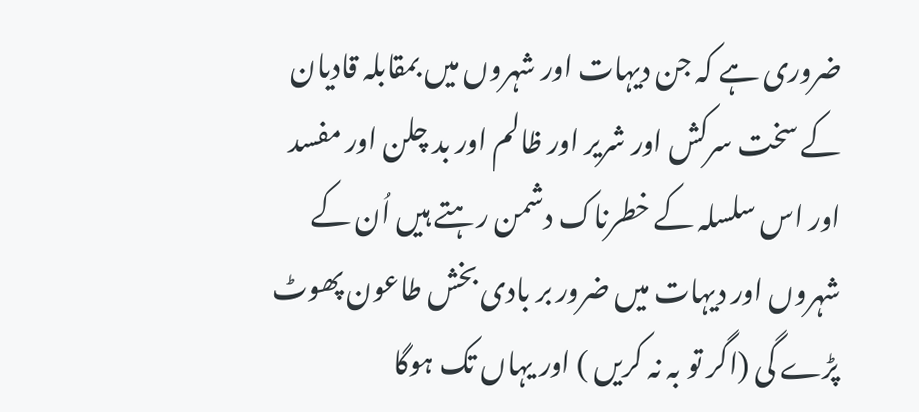ضروری ہے کہ جن دیہات اور شہروں میں بمقابلہ قادیان کے سخت سرکش اور شریر اور ظالم اور بد چلن اور مفسد اور اس سلسلہ کے خطرناک دشمن رہتے ہیں اُن کے شہروں اور دیہات میں ضرور بر بادی بخش طاعون پھوٹ پڑے گی (اگر تو بہ نہ کریں ) اور یہاں تک ہوگا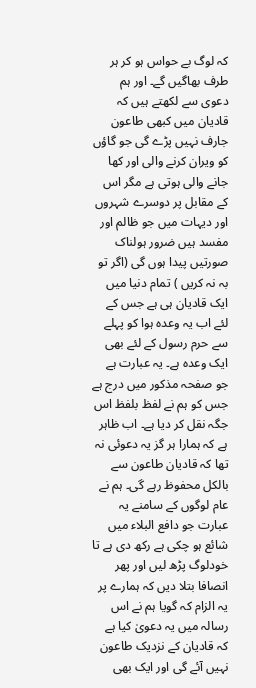کہ لوگ بے حواس ہو کر ہر طرف بھاگیں گے۔ اور ہم دعوی سے لکھتے ہیں کہ قادیان میں کبھی طاعون جارف نہیں پڑے گی جو گاؤں کو ویران کرنے والی اور کھا جانے والی ہوتی ہے مگر اس کے مقابل پر دوسرے شہروں اور دیہات میں جو ظالم اور مفسد ہیں ضرور ہولناک صورتیں پیدا ہوں گی (اگر تو بہ نہ کریں ) تمام دنیا میں ایک قادیان ہی ہے جس کے لئے اب یہ وعدہ ہوا کو پہلے سے حرم رسول کے لئے بھی ایک وعدہ ہے۔ یہ عبارت ہے جو صفحہ مذکور میں درج ہے جس کو ہم نے لفظ بلفظ اس جگہ نقل کر دیا ہے۔ اب ظاہر ہے کہ ہمارا ہر گز یہ دعوئی نہ تھا کہ قادیان طاعون سے بالکل محفوظ رہے گی۔ ہم نے عام لوگوں کے سامنے یہ عبارت جو دافع البلاء میں شائع ہو چکی ہے رکھ دی ہے تا خودلوگ پڑھ لیں اور پھر انصافا بتلا دیں کہ ہمارے پر یہ الزام کہ گویا ہم نے اس رسالہ میں یہ دعویٰ کیا ہے کہ قادیان کے نزدیک طاعون نہیں آئے گی اور ایک بھی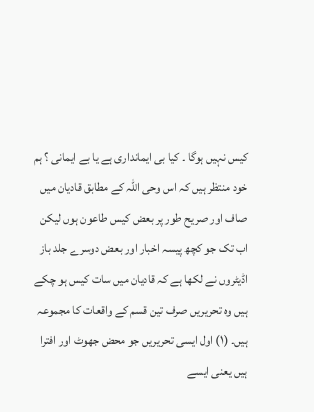کیس نہیں ہوگا ۔ کیا بی ایمانداری ہے یا بے ایمانی ؟ ہم خود منتظر ہیں کہ اس وحی اللہ کے مطابق قادیان میں صاف اور صریح طور پر بعض کیس طاعون ہوں لیکن اب تک جو کچھ پیسہ اخبار اور بعض دوسرے جلد باز اڈیٹروں نے لکھا ہے کہ قادیان میں سات کیس ہو چکے ہیں وہ تحریریں صرف تین قسم کے واقعات کا مجموعہ ہیں۔ (۱) اول ایسی تحریریں جو محض جھوٹ اور افترا ہیں یعنی ایسے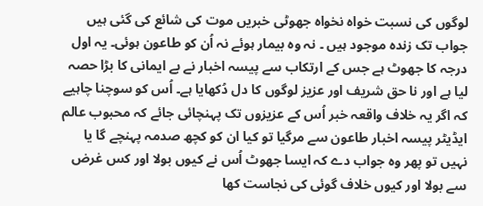لوگوں کی نسبت خواہ نخواہ جھوٹی خبریں موت کی شائع کی گئی ہیں جواب تک زندہ موجود ہیں ۔ نہ وہ بیمار ہوئے نہ اُن کو طاعون ہوئی۔ یہ اول درجہ کا جھوٹ ہے جس کے ارتکاب سے پیسہ اخبار نے بے ایمانی کا بڑا حصہ لیا ہے اور نا حق شریف اور عزیز لوگوں کا دل دُکھایا ہے۔ اُس کو سوچنا چاہیے کہ اگر یہ خلاف واقعہ خبر اُس کے عزیزوں تک پہنچائی جائے کہ محبوب عالم ایڈیٹر پیسہ اخبار طاعون سے مرگیا تو کیا ان کو کچھ صدمہ پہنچے گا یا نہیں تو پھر وہ جواب دے کہ ایسا جھوٹ اُس نے کیوں بولا اور کس غرض سے بولا اور کیوں خلاف گوئی کی نجاست کھا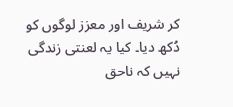کر شریف اور معزز لوگوں کو دُکھ دیا۔ کیا یہ لعنتی زندگی نہیں کہ ناحق